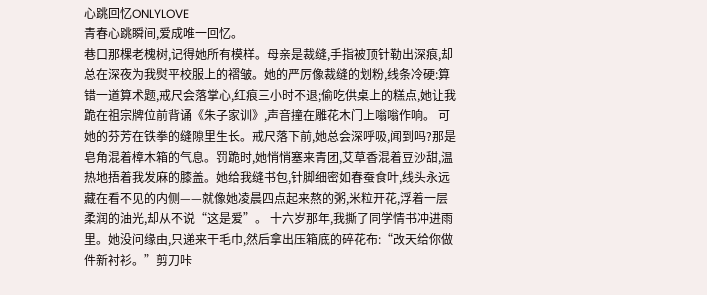心跳回忆ONLYLOVE
青春心跳瞬间,爱成唯一回忆。
巷口那棵老槐树,记得她所有模样。母亲是裁缝,手指被顶针勒出深痕,却总在深夜为我熨平校服上的褶皱。她的严厉像裁缝的划粉,线条冷硬:算错一道算术题,戒尺会落掌心,红痕三小时不退;偷吃供桌上的糕点,她让我跪在祖宗牌位前背诵《朱子家训》,声音撞在雕花木门上嗡嗡作响。 可她的芬芳在铁拳的缝隙里生长。戒尺落下前,她总会深呼吸,闻到吗?那是皂角混着樟木箱的气息。罚跪时,她悄悄塞来青团,艾草香混着豆沙甜,温热地捂着我发麻的膝盖。她给我缝书包,针脚细密如春蚕食叶,线头永远藏在看不见的内侧——就像她凌晨四点起来熬的粥,米粒开花,浮着一层柔润的油光,却从不说“这是爱”。 十六岁那年,我撕了同学情书冲进雨里。她没问缘由,只递来干毛巾,然后拿出压箱底的碎花布:“改天给你做件新衬衫。”剪刀咔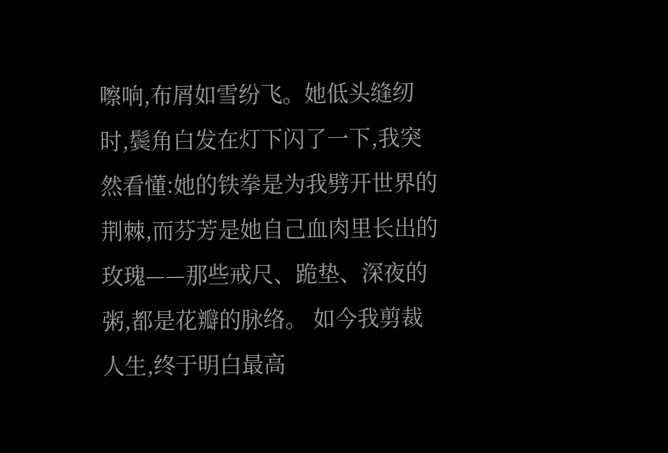嚓响,布屑如雪纷飞。她低头缝纫时,鬓角白发在灯下闪了一下,我突然看懂:她的铁拳是为我劈开世界的荆棘,而芬芳是她自己血肉里长出的玫瑰——那些戒尺、跪垫、深夜的粥,都是花瓣的脉络。 如今我剪裁人生,终于明白最高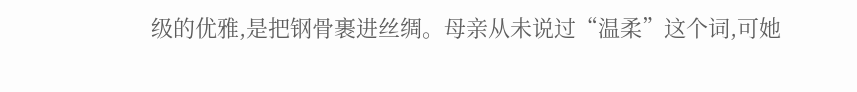级的优雅,是把钢骨裹进丝绸。母亲从未说过“温柔”这个词,可她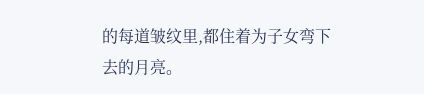的每道皱纹里,都住着为子女弯下去的月亮。